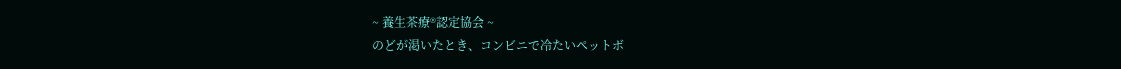~ 養生茶療®認定協会 ~
のどが渇いたとき、コンビニで冷たいペットボ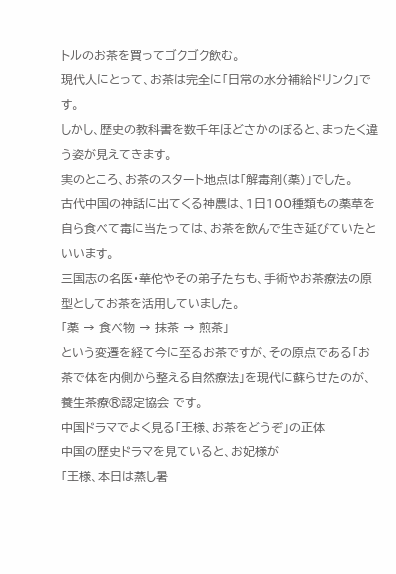トルのお茶を買ってゴクゴク飲む。
現代人にとって、お茶は完全に「日常の水分補給ドリンク」です。
しかし、歴史の教科書を数千年ほどさかのぼると、まったく違う姿が見えてきます。
実のところ、お茶のスタート地点は「解毒剤(薬)」でした。
古代中国の神話に出てくる神農は、1日100種類もの薬草を自ら食べて毒に当たっては、お茶を飲んで生き延びていたといいます。
三国志の名医・華佗やその弟子たちも、手術やお茶療法の原型としてお茶を活用していました。
「薬 → 食べ物 → 抹茶 → 煎茶」
という変遷を経て今に至るお茶ですが、その原点である「お茶で体を内側から整える自然療法」を現代に蘇らせたのが、養生茶療®認定協会 です。
中国ドラマでよく見る「王様、お茶をどうぞ」の正体
中国の歴史ドラマを見ていると、お妃様が
「王様、本日は蒸し暑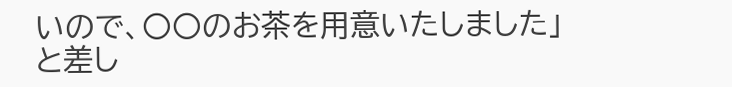いので、〇〇のお茶を用意いたしました」
と差し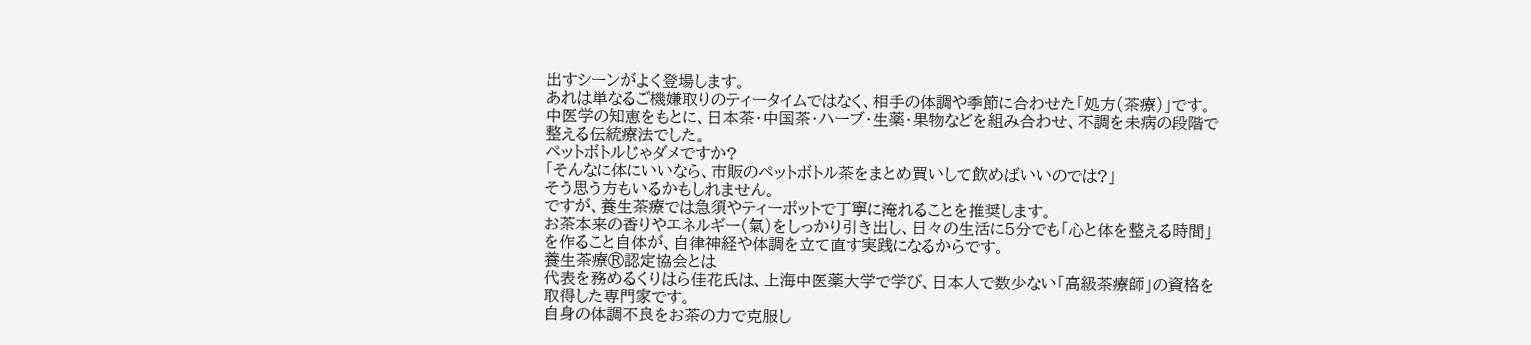出すシーンがよく登場します。
あれは単なるご機嫌取りのティータイムではなく、相手の体調や季節に合わせた「処方(茶療)」です。
中医学の知恵をもとに、日本茶・中国茶・ハーブ・生薬・果物などを組み合わせ、不調を未病の段階で整える伝統療法でした。
ペットボトルじゃダメですか?
「そんなに体にいいなら、市販のペットボトル茶をまとめ買いして飲めばいいのでは?」
そう思う方もいるかもしれません。
ですが、養生茶療では急須やティーポットで丁寧に淹れることを推奨します。
お茶本来の香りやエネルギー(氣)をしっかり引き出し、日々の生活に5分でも「心と体を整える時間」を作ること自体が、自律神経や体調を立て直す実践になるからです。
養生茶療®認定協会とは
代表を務めるくりはら佳花氏は、上海中医薬大学で学び、日本人で数少ない「高級茶療師」の資格を取得した専門家です。
自身の体調不良をお茶の力で克服し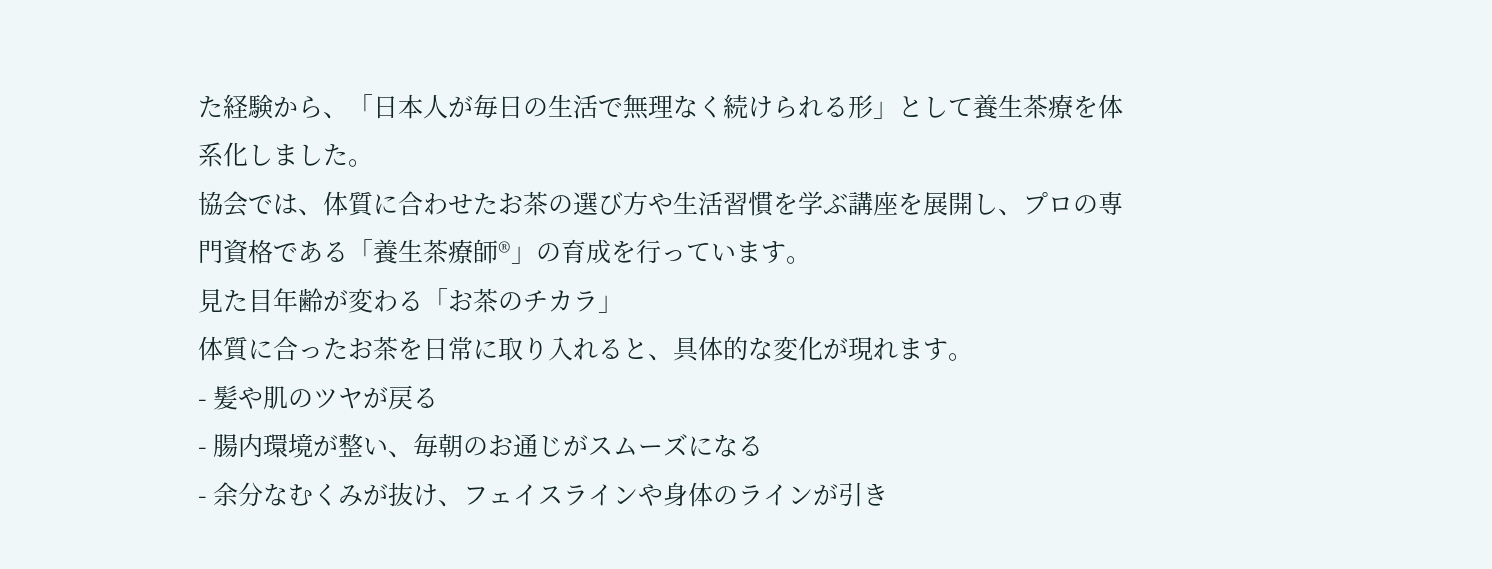た経験から、「日本人が毎日の生活で無理なく続けられる形」として養生茶療を体系化しました。
協会では、体質に合わせたお茶の選び方や生活習慣を学ぶ講座を展開し、プロの専門資格である「養生茶療師®」の育成を行っています。
見た目年齢が変わる「お茶のチカラ」
体質に合ったお茶を日常に取り入れると、具体的な変化が現れます。
- 髪や肌のツヤが戻る
- 腸内環境が整い、毎朝のお通じがスムーズになる
- 余分なむくみが抜け、フェイスラインや身体のラインが引き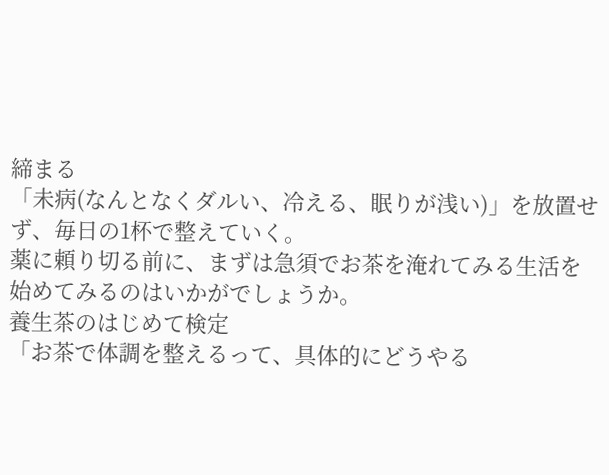締まる
「未病(なんとなくダルい、冷える、眠りが浅い)」を放置せず、毎日の1杯で整えていく。
薬に頼り切る前に、まずは急須でお茶を淹れてみる生活を始めてみるのはいかがでしょうか。
養生茶のはじめて検定
「お茶で体調を整えるって、具体的にどうやる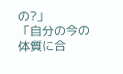の?」
「自分の今の体質に合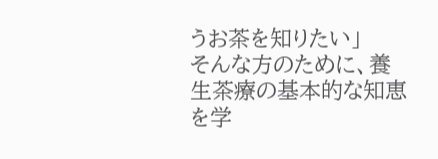うお茶を知りたい」
そんな方のために、養生茶療の基本的な知恵を学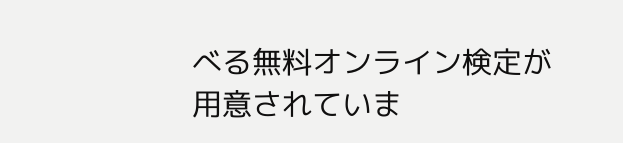べる無料オンライン検定が用意されていま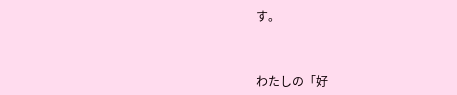す。



わたしの「好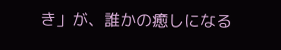き」が、誰かの癒しになる